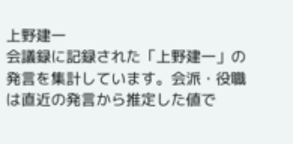上野建一
会議録に記録された「上野建一」の発言を集計しています。会派・役職は直近の発言から推定した値で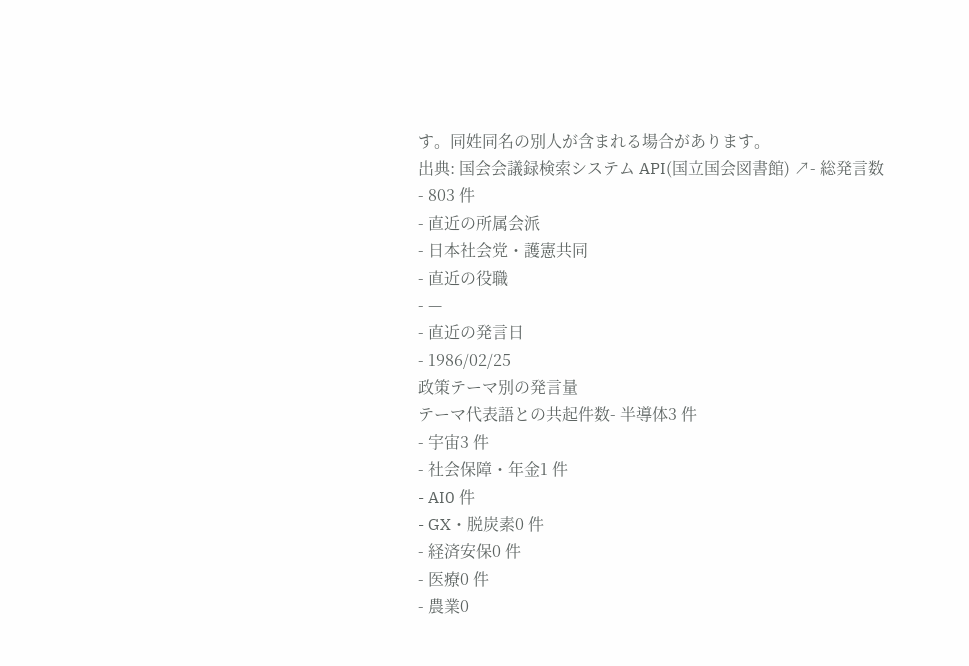す。同姓同名の別人が含まれる場合があります。
出典: 国会会議録検索システム API(国立国会図書館) ↗- 総発言数
- 803 件
- 直近の所属会派
- 日本社会党・護憲共同
- 直近の役職
- —
- 直近の発言日
- 1986/02/25
政策テーマ別の発言量
テーマ代表語との共起件数- 半導体3 件
- 宇宙3 件
- 社会保障・年金1 件
- AI0 件
- GX・脱炭素0 件
- 経済安保0 件
- 医療0 件
- 農業0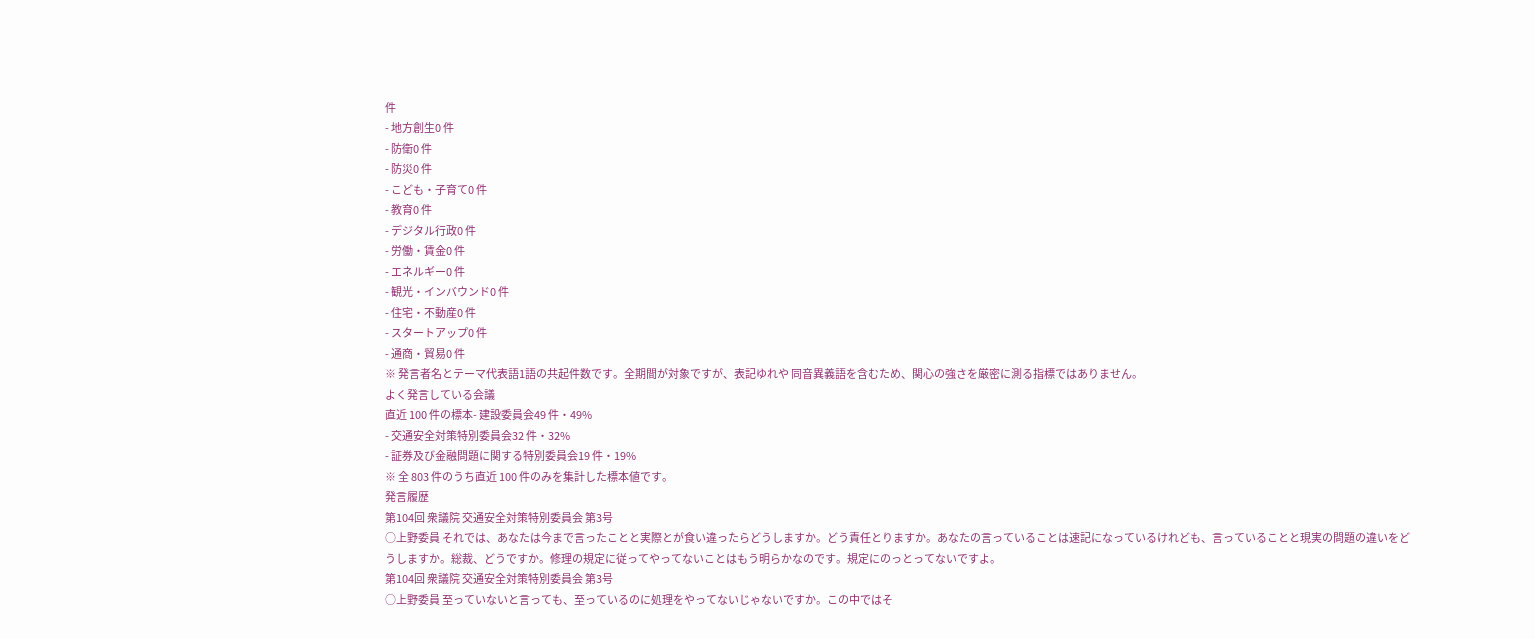件
- 地方創生0 件
- 防衛0 件
- 防災0 件
- こども・子育て0 件
- 教育0 件
- デジタル行政0 件
- 労働・賃金0 件
- エネルギー0 件
- 観光・インバウンド0 件
- 住宅・不動産0 件
- スタートアップ0 件
- 通商・貿易0 件
※ 発言者名とテーマ代表語1語の共起件数です。全期間が対象ですが、表記ゆれや 同音異義語を含むため、関心の強さを厳密に測る指標ではありません。
よく発言している会議
直近 100 件の標本- 建設委員会49 件・49%
- 交通安全対策特別委員会32 件・32%
- 証券及び金融問題に関する特別委員会19 件・19%
※ 全 803 件のうち直近 100 件のみを集計した標本値です。
発言履歴
第104回 衆議院 交通安全対策特別委員会 第3号
○上野委員 それでは、あなたは今まで言ったことと実際とが食い違ったらどうしますか。どう責任とりますか。あなたの言っていることは速記になっているけれども、言っていることと現実の問題の違いをどうしますか。総裁、どうですか。修理の規定に従ってやってないことはもう明らかなのです。規定にのっとってないですよ。
第104回 衆議院 交通安全対策特別委員会 第3号
○上野委員 至っていないと言っても、至っているのに処理をやってないじゃないですか。この中ではそ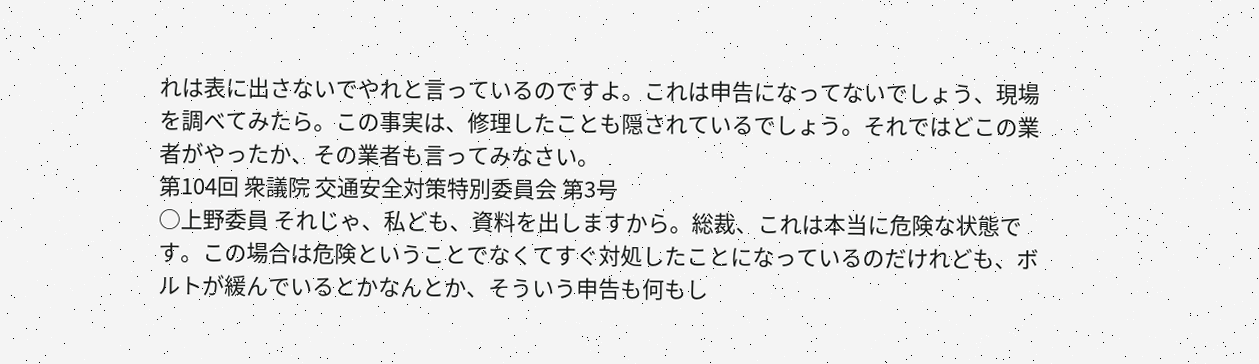れは表に出さないでやれと言っているのですよ。これは申告になってないでしょう、現場を調べてみたら。この事実は、修理したことも隠されているでしょう。それではどこの業者がやったか、その業者も言ってみなさい。
第104回 衆議院 交通安全対策特別委員会 第3号
○上野委員 それじゃ、私ども、資料を出しますから。総裁、これは本当に危険な状態です。この場合は危険ということでなくてすぐ対処したことになっているのだけれども、ボルトが緩んでいるとかなんとか、そういう申告も何もし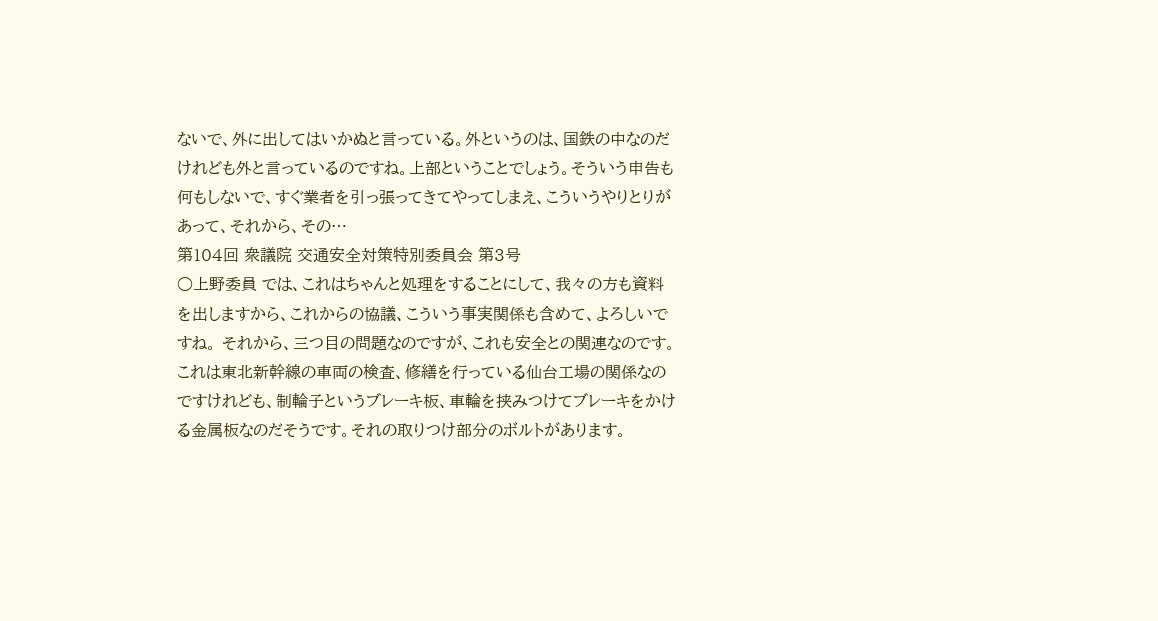ないで、外に出してはいかぬと言っている。外というのは、国鉄の中なのだけれども外と言っているのですね。上部ということでしょう。そういう申告も何もしないで、すぐ業者を引っ張ってきてやってしまえ、こういうやりとりがあって、それから、その…
第104回 衆議院 交通安全対策特別委員会 第3号
○上野委員 では、これはちゃんと処理をすることにして、我々の方も資料を出しますから、これからの協議、こういう事実関係も含めて、よろしいですね。 それから、三つ目の問題なのですが、これも安全との関連なのです。 これは東北新幹線の車両の検査、修繕を行っている仙台工場の関係なのですけれども、制輪子というブレーキ板、車輪を挟みつけてブレーキをかける金属板なのだそうです。それの取りつけ部分のボルトがあります。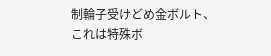制輪子受けどめ金ボルト、これは特殊ボ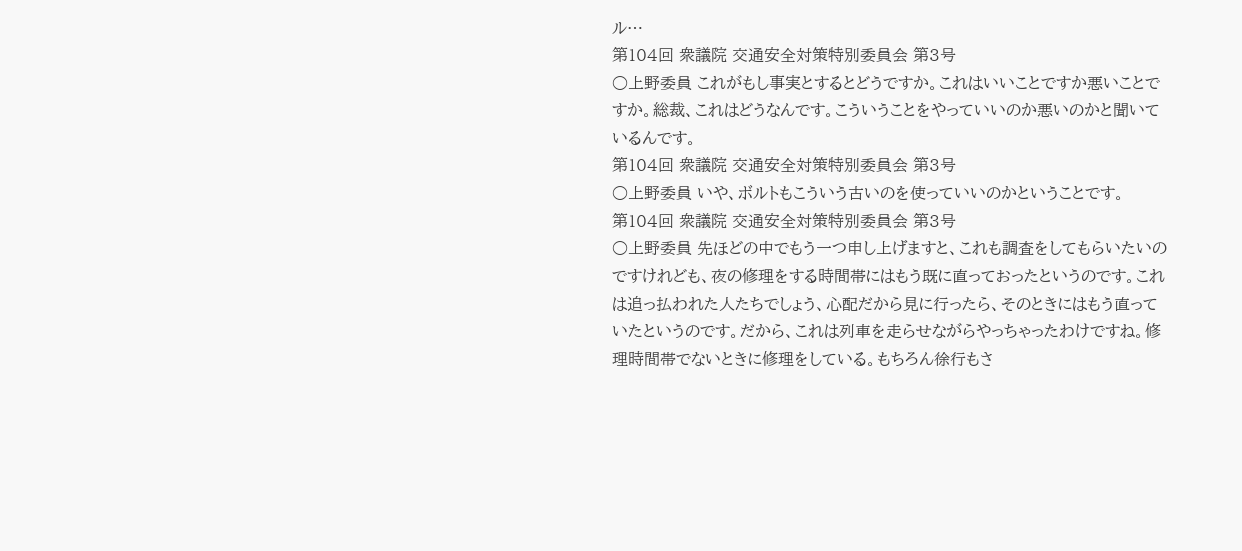ル…
第104回 衆議院 交通安全対策特別委員会 第3号
○上野委員 これがもし事実とするとどうですか。これはいいことですか悪いことですか。総裁、これはどうなんです。こういうことをやっていいのか悪いのかと聞いているんです。
第104回 衆議院 交通安全対策特別委員会 第3号
○上野委員 いや、ボルトもこういう古いのを使っていいのかということです。
第104回 衆議院 交通安全対策特別委員会 第3号
○上野委員 先ほどの中でもう一つ申し上げますと、これも調査をしてもらいたいのですけれども、夜の修理をする時間帯にはもう既に直っておったというのです。これは追っ払われた人たちでしょう、心配だから見に行ったら、そのときにはもう直っていたというのです。だから、これは列車を走らせながらやっちゃったわけですね。修理時間帯でないときに修理をしている。もちろん徐行もさ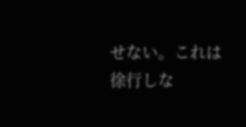せない。これは徐行しな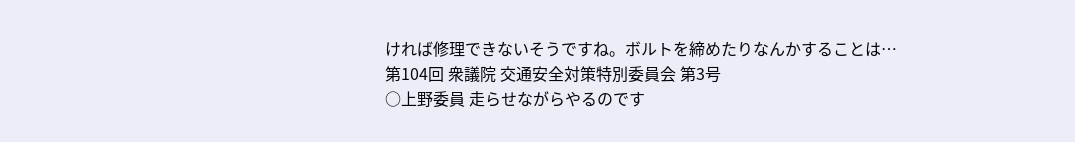ければ修理できないそうですね。ボルトを締めたりなんかすることは…
第104回 衆議院 交通安全対策特別委員会 第3号
○上野委員 走らせながらやるのです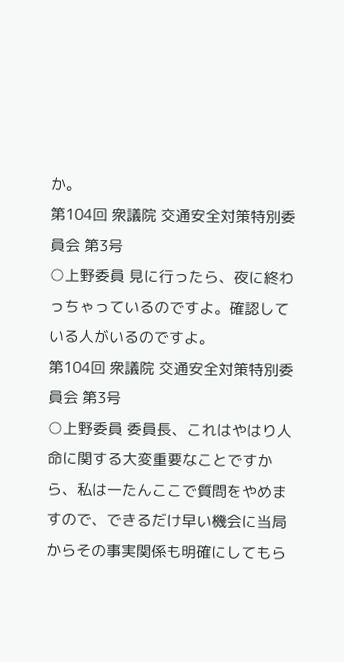か。
第104回 衆議院 交通安全対策特別委員会 第3号
○上野委員 見に行ったら、夜に終わっちゃっているのですよ。確認している人がいるのですよ。
第104回 衆議院 交通安全対策特別委員会 第3号
○上野委員 委員長、これはやはり人命に関する大変重要なことですから、私は一たんここで質問をやめますので、できるだけ早い機会に当局からその事実関係も明確にしてもら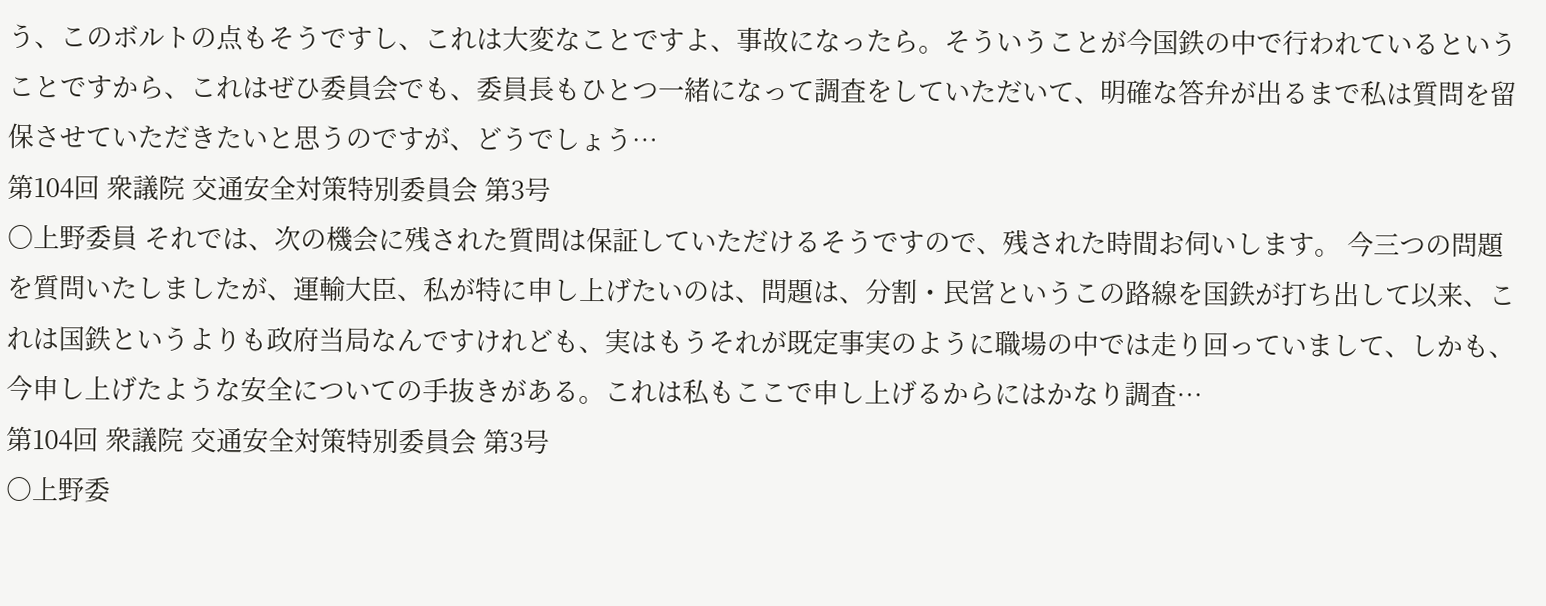う、このボルトの点もそうですし、これは大変なことですよ、事故になったら。そういうことが今国鉄の中で行われているということですから、これはぜひ委員会でも、委員長もひとつ一緒になって調査をしていただいて、明確な答弁が出るまで私は質問を留保させていただきたいと思うのですが、どうでしょう…
第104回 衆議院 交通安全対策特別委員会 第3号
○上野委員 それでは、次の機会に残された質問は保証していただけるそうですので、残された時間お伺いします。 今三つの問題を質問いたしましたが、運輸大臣、私が特に申し上げたいのは、問題は、分割・民営というこの路線を国鉄が打ち出して以来、これは国鉄というよりも政府当局なんですけれども、実はもうそれが既定事実のように職場の中では走り回っていまして、しかも、今申し上げたような安全についての手抜きがある。これは私もここで申し上げるからにはかなり調査…
第104回 衆議院 交通安全対策特別委員会 第3号
○上野委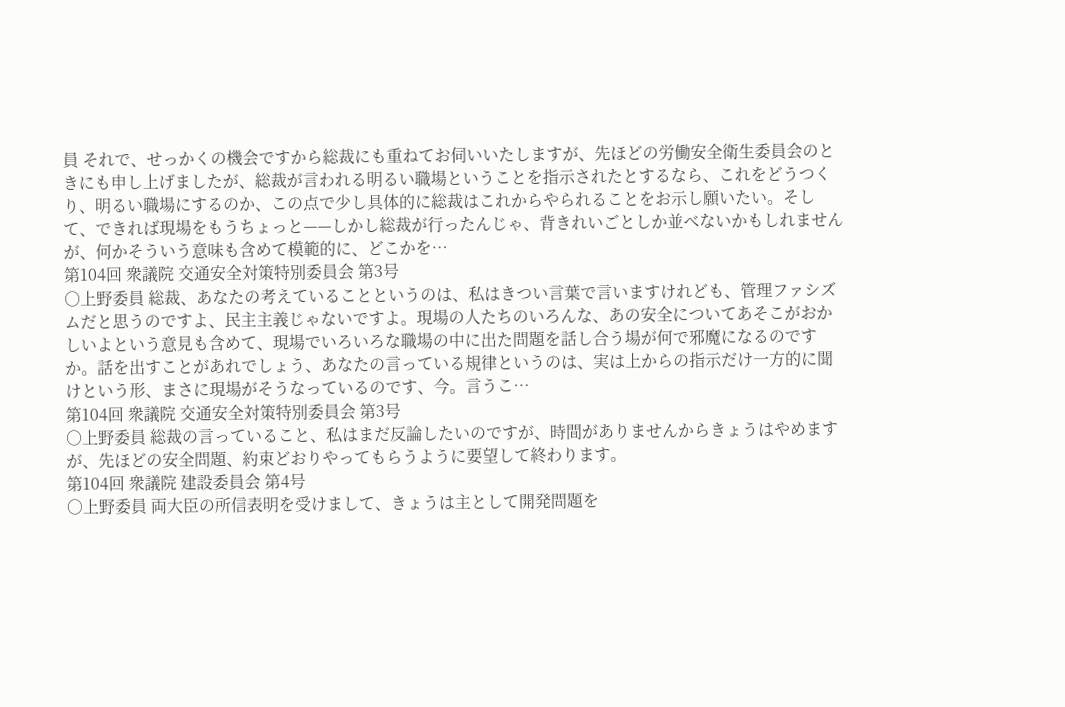員 それで、せっかくの機会ですから総裁にも重ねてお伺いいたしますが、先ほどの労働安全衛生委員会のときにも申し上げましたが、総裁が言われる明るい職場ということを指示されたとするなら、これをどうつくり、明るい職場にするのか、この点で少し具体的に総裁はこれからやられることをお示し願いたい。そして、できれば現場をもうちょっと——しかし総裁が行ったんじゃ、背きれいごとしか並べないかもしれませんが、何かそういう意味も含めて模範的に、どこかを…
第104回 衆議院 交通安全対策特別委員会 第3号
○上野委員 総裁、あなたの考えていることというのは、私はきつい言葉で言いますけれども、管理ファシズムだと思うのですよ、民主主義じゃないですよ。現場の人たちのいろんな、あの安全についてあそこがおかしいよという意見も含めて、現場でいろいろな職場の中に出た問題を話し合う場が何で邪魔になるのですか。話を出すことがあれでしょう、あなたの言っている規律というのは、実は上からの指示だけ一方的に聞けという形、まさに現場がそうなっているのです、今。言うこ…
第104回 衆議院 交通安全対策特別委員会 第3号
○上野委員 総裁の言っていること、私はまだ反論したいのですが、時間がありませんからきょうはやめますが、先ほどの安全問題、約束どおりやってもらうように要望して終わります。
第104回 衆議院 建設委員会 第4号
○上野委員 両大臣の所信表明を受けまして、きょうは主として開発問題を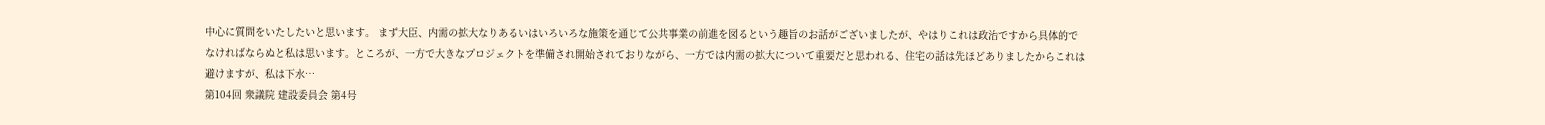中心に質問をいたしたいと思います。 まず大臣、内需の拡大なりあるいはいろいろな施策を通じて公共事業の前進を図るという趣旨のお話がございましたが、やはりこれは政治ですから具体的でなければならぬと私は思います。ところが、一方で大きなプロジェクトを準備され開始されておりながら、一方では内需の拡大について重要だと思われる、住宅の話は先ほどありましたからこれは避けますが、私は下水…
第104回 衆議院 建設委員会 第4号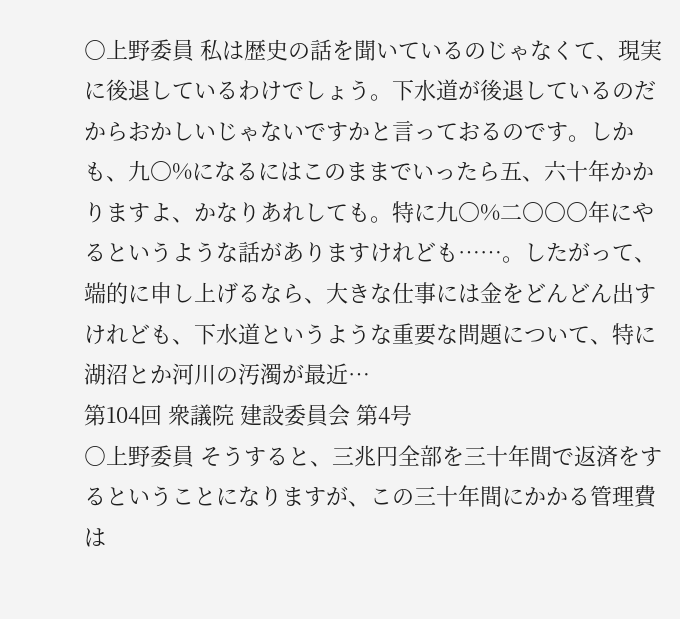○上野委員 私は歴史の話を聞いているのじゃなくて、現実に後退しているわけでしょう。下水道が後退しているのだからおかしいじゃないですかと言っておるのです。しかも、九〇%になるにはこのままでいったら五、六十年かかりますよ、かなりあれしても。特に九〇%二〇〇〇年にやるというような話がありますけれども……。したがって、端的に申し上げるなら、大きな仕事には金をどんどん出すけれども、下水道というような重要な問題について、特に湖沼とか河川の汚濁が最近…
第104回 衆議院 建設委員会 第4号
○上野委員 そうすると、三兆円全部を三十年間で返済をするということになりますが、この三十年間にかかる管理費は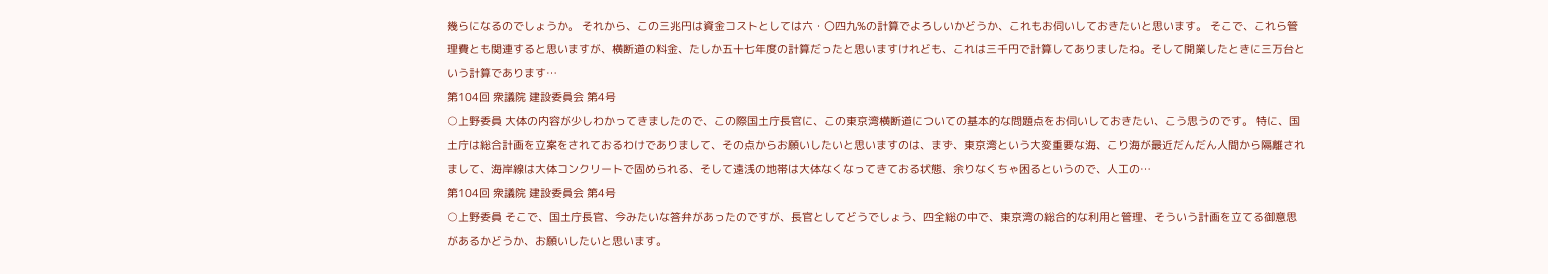幾らになるのでしょうか。 それから、この三兆円は資金コストとしては六・〇四九%の計算でよろしいかどうか、これもお伺いしておきたいと思います。 そこで、これら管理費とも関連すると思いますが、横断道の料金、たしか五十七年度の計算だったと思いますけれども、これは三千円で計算してありましたね。そして開業したときに三万台という計算であります…
第104回 衆議院 建設委員会 第4号
○上野委員 大体の内容が少しわかってきましたので、この際国土庁長官に、この東京湾横断道についての基本的な問題点をお伺いしておきたい、こう思うのです。 特に、国土庁は総合計画を立案をされておるわけでありまして、その点からお願いしたいと思いますのは、まず、東京湾という大変重要な海、こり海が最近だんだん人間から隔離されまして、海岸線は大体コンクリートで固められる、そして遠浅の地帯は大体なくなってきておる状態、余りなくちゃ困るというので、人工の…
第104回 衆議院 建設委員会 第4号
○上野委員 そこで、国土庁長官、今みたいな答弁があったのですが、長官としてどうでしょう、四全総の中で、東京湾の総合的な利用と管理、そういう計画を立てる御意思があるかどうか、お願いしたいと思います。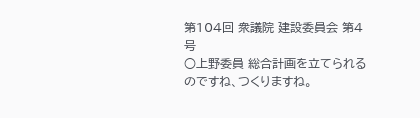第104回 衆議院 建設委員会 第4号
○上野委員 総合計画を立てられるのですね、つくりますね。